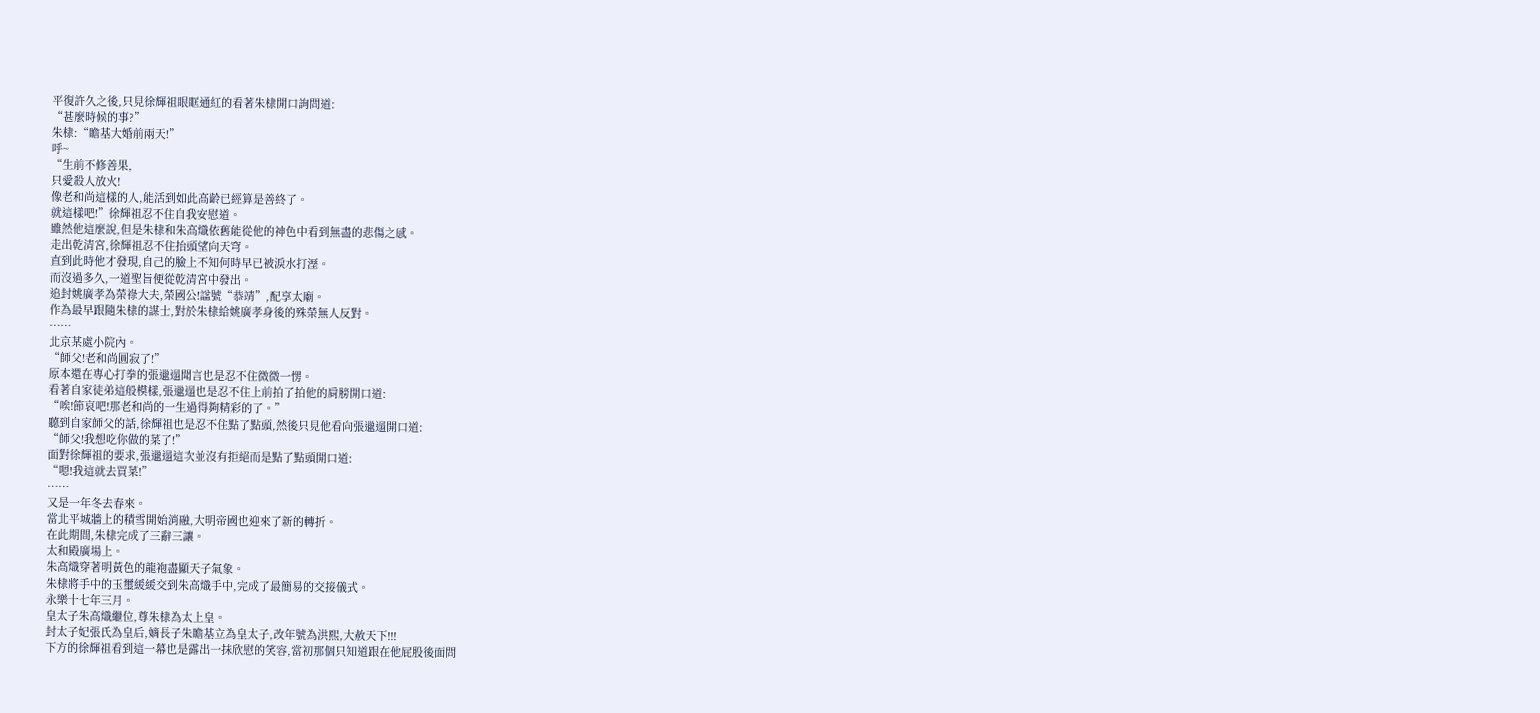平復許久之後,只見徐輝祖眼眶通紅的看著朱棣開口詢問道:
“甚麼時候的事?”
朱棣:“瞻基大婚前兩天!”
呼~
“生前不修善果,
只愛殺人放火!
像老和尚這樣的人,能活到如此高齡已經算是善終了。
就這樣吧!”徐輝祖忍不住自我安慰道。
雖然他這麼說,但是朱棣和朱高熾依舊能從他的神色中看到無盡的悲傷之感。
走出乾清宮,徐輝祖忍不住抬頭望向天穹。
直到此時他才發現,自己的臉上不知何時早已被淚水打溼。
而沒過多久,一道聖旨便從乾清宮中發出。
追封姚廣孝為榮祿大夫,榮國公!諡號“恭靖”,配享太廟。
作為最早跟隨朱棣的謀士,對於朱棣給姚廣孝身後的殊榮無人反對。
……
北京某處小院內。
“師父!老和尚圓寂了!”
原本還在專心打拳的張邋遢聞言也是忍不住微微一愣。
看著自家徒弟這般模樣,張邋遢也是忍不住上前拍了拍他的肩膀開口道:
“唉!節哀吧!那老和尚的一生過得夠精彩的了。”
聽到自家師父的話,徐輝祖也是忍不住點了點頭,然後只見他看向張邋遢開口道:
“師父!我想吃你做的菜了!”
面對徐輝祖的要求,張邋遢這次並沒有拒絕而是點了點頭開口道:
“嗯!我這就去買菜!”
……
又是一年冬去春來。
當北平城牆上的積雪開始消融,大明帝國也迎來了新的轉折。
在此期間,朱棣完成了三辭三讓。
太和殿廣場上。
朱高熾穿著明黃色的龍袍盡顯天子氣象。
朱棣將手中的玉璽緩緩交到朱高熾手中,完成了最簡易的交接儀式。
永樂十七年三月。
皇太子朱高熾繼位,尊朱棣為太上皇。
封太子妃張氏為皇后,嫡長子朱瞻基立為皇太子,改年號為洪熙,大赦天下!!!
下方的徐輝祖看到這一幕也是露出一抹欣慰的笑容,當初那個只知道跟在他屁股後面問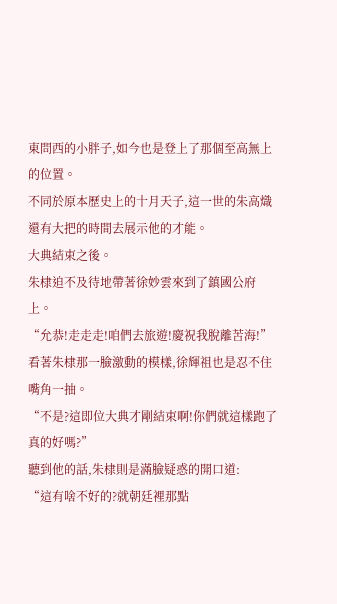東問西的小胖子,如今也是登上了那個至高無上的位置。
不同於原本歷史上的十月天子,這一世的朱高熾還有大把的時間去展示他的才能。
大典結束之後。
朱棣迫不及待地帶著徐妙雲來到了鎮國公府上。
“允恭!走走走!咱們去旅遊!慶祝我脫離苦海!”
看著朱棣那一臉激動的模樣,徐輝祖也是忍不住嘴角一抽。
“不是?這即位大典才剛結束啊!你們就這樣跑了真的好嗎?”
聽到他的話,朱棣則是滿臉疑惑的開口道:
“這有啥不好的?就朝廷裡那點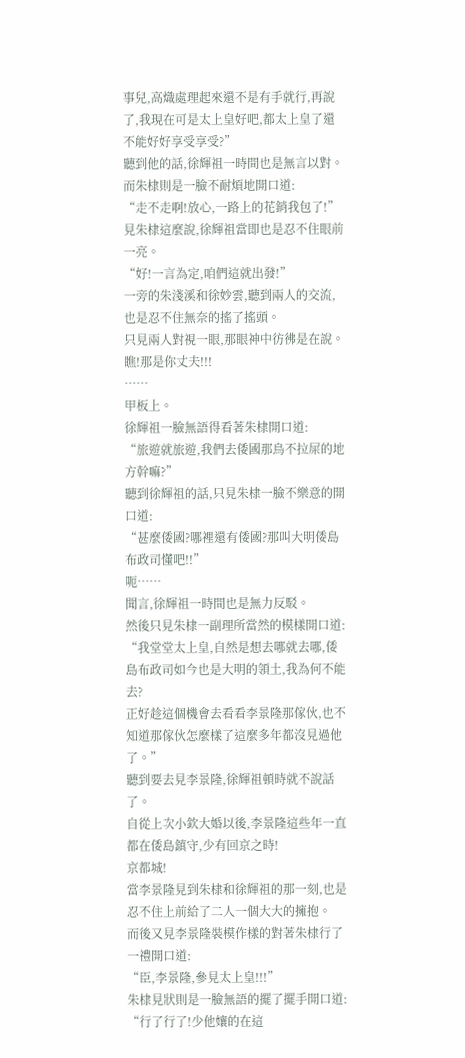事兒,高熾處理起來還不是有手就行,再說了,我現在可是太上皇好吧,都太上皇了還不能好好享受享受?”
聽到他的話,徐輝祖一時間也是無言以對。
而朱棣則是一臉不耐煩地開口道:
“走不走啊!放心,一路上的花銷我包了!”
見朱棣這麼說,徐輝祖當即也是忍不住眼前一亮。
“好!一言為定,咱們這就出發!”
一旁的朱淺溪和徐妙雲,聽到兩人的交流,也是忍不住無奈的搖了搖頭。
只見兩人對視一眼,那眼神中彷彿是在說。
瞧!那是你丈夫!!!
……
甲板上。
徐輝祖一臉無語得看著朱棣開口道:
“旅遊就旅遊,我們去倭國那鳥不拉屎的地方幹嘛?”
聽到徐輝祖的話,只見朱棣一臉不樂意的開口道:
“甚麼倭國?哪裡還有倭國?那叫大明倭島布政司懂吧!!”
呃……
聞言,徐輝祖一時間也是無力反駁。
然後只見朱棣一副理所當然的模樣開口道:
“我堂堂太上皇,自然是想去哪就去哪,倭島布政司如今也是大明的領土,我為何不能去?
正好趁這個機會去看看李景隆那傢伙,也不知道那傢伙怎麼樣了這麼多年都沒見過他了。”
聽到要去見李景隆,徐輝祖頓時就不說話了。
自從上次小欽大婚以後,李景隆這些年一直都在倭島鎮守,少有回京之時!
京都城!
當李景隆見到朱棣和徐輝祖的那一刻,也是忍不住上前給了二人一個大大的擁抱。
而後又見李景隆裝模作樣的對著朱棣行了一禮開口道:
“臣,李景隆,參見太上皇!!!”
朱棣見狀則是一臉無語的擺了擺手開口道:
“行了行了!少他孃的在這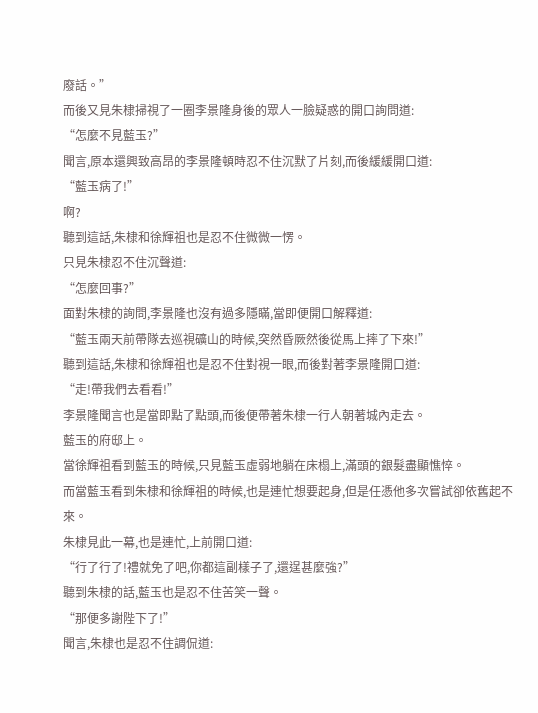廢話。”
而後又見朱棣掃視了一圈李景隆身後的眾人一臉疑惑的開口詢問道:
“怎麼不見藍玉?”
聞言,原本還興致高昂的李景隆頓時忍不住沉默了片刻,而後緩緩開口道:
“藍玉病了!”
啊?
聽到這話,朱棣和徐輝祖也是忍不住微微一愣。
只見朱棣忍不住沉聲道:
“怎麼回事?”
面對朱棣的詢問,李景隆也沒有過多隱瞞,當即便開口解釋道:
“藍玉兩天前帶隊去巡視礦山的時候,突然昏厥然後從馬上摔了下來!”
聽到這話,朱棣和徐輝祖也是忍不住對視一眼,而後對著李景隆開口道:
“走!帶我們去看看!”
李景隆聞言也是當即點了點頭,而後便帶著朱棣一行人朝著城內走去。
藍玉的府邸上。
當徐輝祖看到藍玉的時候,只見藍玉虛弱地躺在床榻上,滿頭的銀髮盡顯憔悴。
而當藍玉看到朱棣和徐輝祖的時候,也是連忙想要起身,但是任憑他多次嘗試卻依舊起不來。
朱棣見此一幕,也是連忙,上前開口道:
“行了行了!禮就免了吧,你都這副樣子了,還逞甚麼強?”
聽到朱棣的話,藍玉也是忍不住苦笑一聲。
“那便多謝陛下了!”
聞言,朱棣也是忍不住調侃道: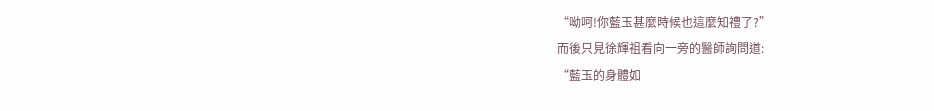“呦呵!你藍玉甚麼時候也這麼知禮了?”
而後只見徐輝祖看向一旁的醫師詢問道:
“藍玉的身體如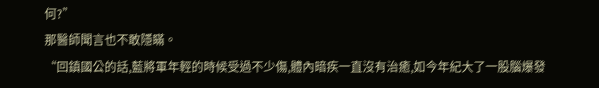何?”
那醫師聞言也不敢隱瞞。
“回鎮國公的話,藍將軍年輕的時候受過不少傷,體內暗疾一直沒有治癒,如今年紀大了一股腦爆發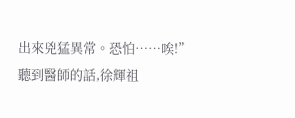出來兇猛異常。恐怕……唉!”
聽到醫師的話,徐輝祖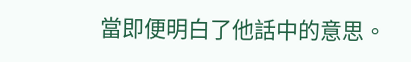當即便明白了他話中的意思。